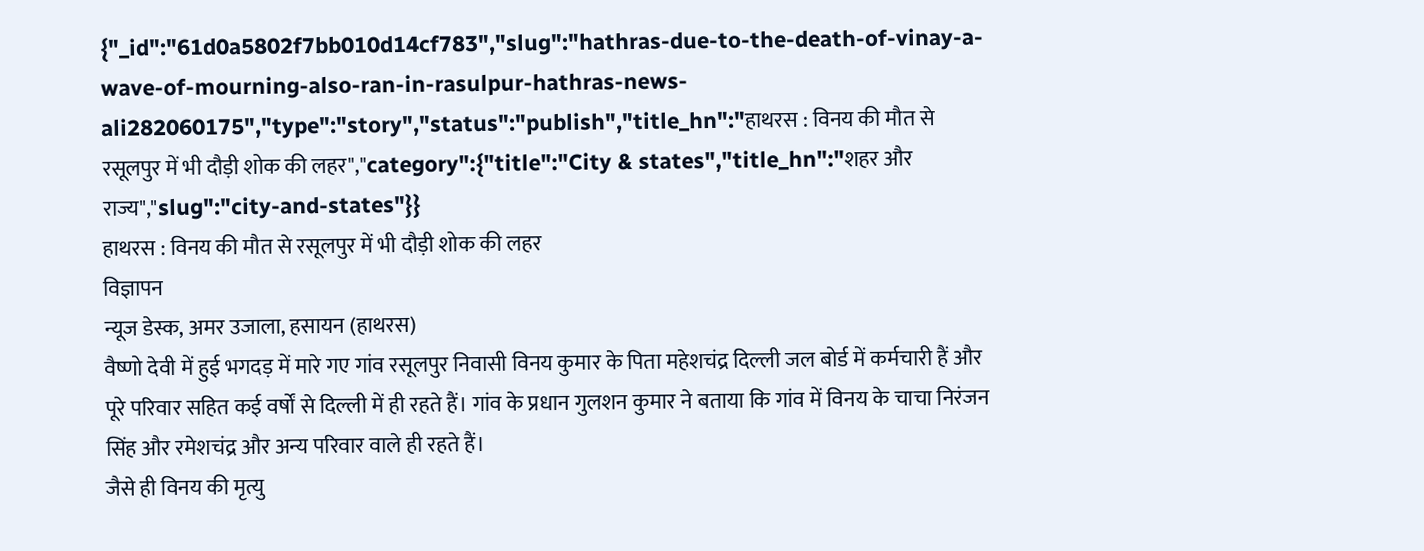{"_id":"61d0a5802f7bb010d14cf783","slug":"hathras-due-to-the-death-of-vinay-a-wave-of-mourning-also-ran-in-rasulpur-hathras-news-ali282060175","type":"story","status":"publish","title_hn":"हाथरस : विनय की मौत से रसूलपुर में भी दौड़ी शोक की लहर","category":{"title":"City & states","title_hn":"शहर और राज्य","slug":"city-and-states"}}
हाथरस : विनय की मौत से रसूलपुर में भी दौड़ी शोक की लहर
विज्ञापन
न्यूज डेस्क, अमर उजाला, हसायन (हाथरस)
वैष्णो देवी में हुई भगदड़ में मारे गए गांव रसूलपुर निवासी विनय कुमार के पिता महेशचंद्र दिल्ली जल बोर्ड में कर्मचारी हैं और पूरे परिवार सहित कई वर्षों से दिल्ली में ही रहते हैं। गांव के प्रधान गुलशन कुमार ने बताया कि गांव में विनय के चाचा निरंजन सिंह और रमेशचंद्र और अन्य परिवार वाले ही रहते हैं।
जैसे ही विनय की मृत्यु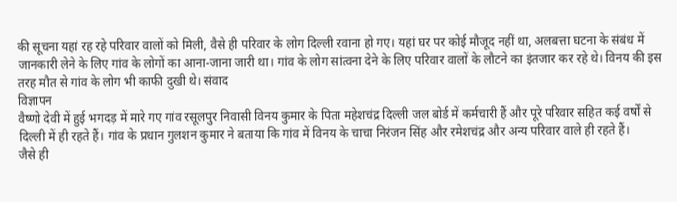की सूचना यहां रह रहे परिवार वालों को मिली, वैसे ही परिवार के लोग दिल्ली रवाना हो गए। यहां घर पर कोई मौजूद नहीं था, अलबत्ता घटना के संबंध में जानकारी लेने के लिए गांव के लोगों का आना-जाना जारी था। गांव के लोग सांत्वना देने के लिए परिवार वालों के लौटने का इंतजार कर रहे थे। विनय की इस तरह मौत से गांव के लोग भी काफी दुखी थे। संवाद
विज्ञापन
वैष्णो देवी में हुई भगदड़ में मारे गए गांव रसूलपुर निवासी विनय कुमार के पिता महेशचंद्र दिल्ली जल बोर्ड में कर्मचारी हैं और पूरे परिवार सहित कई वर्षों से दिल्ली में ही रहते हैं। गांव के प्रधान गुलशन कुमार ने बताया कि गांव में विनय के चाचा निरंजन सिंह और रमेशचंद्र और अन्य परिवार वाले ही रहते हैं।
जैसे ही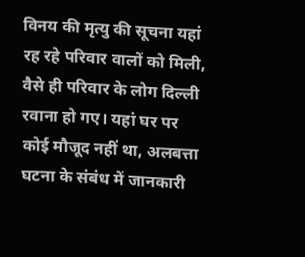विनय की मृत्यु की सूचना यहां रह रहे परिवार वालों को मिली, वैसे ही परिवार के लोग दिल्ली रवाना हो गए। यहां घर पर कोई मौजूद नहीं था, अलबत्ता घटना के संबंध में जानकारी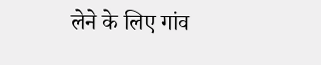लेने के लिए गांव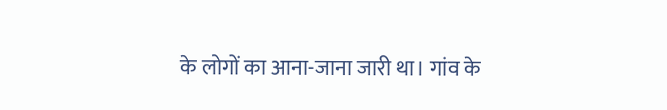के लोगों का आना-जाना जारी था। गांव के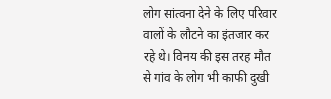लोग सांत्वना देने के लिए परिवार वालों के लौटने का इंतजार कर रहे थे। विनय की इस तरह मौत से गांव के लोग भी काफी दुखी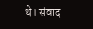थे। संवाद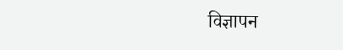विज्ञापन